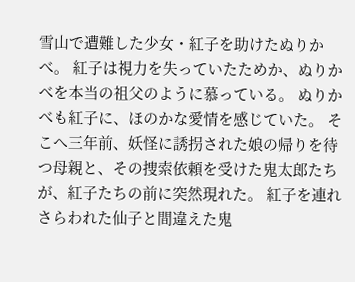雪山で遭難した少女・紅子を助けたぬりかべ。 紅子は視力を失っていたためか、ぬりかべを本当の祖父のように慕っている。 ぬりかべも紅子に、ほのかな愛情を感じていた。 そこへ三年前、妖怪に誘拐された娘の帰りを待つ母親と、その捜索依頼を受けた鬼太郎たちが、紅子たちの前に突然現れた。 紅子を連れさらわれた仙子と間違えた鬼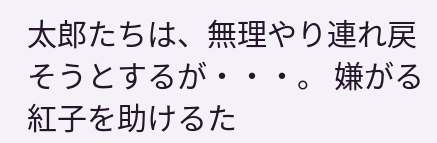太郎たちは、無理やり連れ戻そうとするが・・・。 嫌がる紅子を助けるた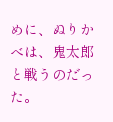めに、ぬりかべは、鬼太郎と戦うのだった。